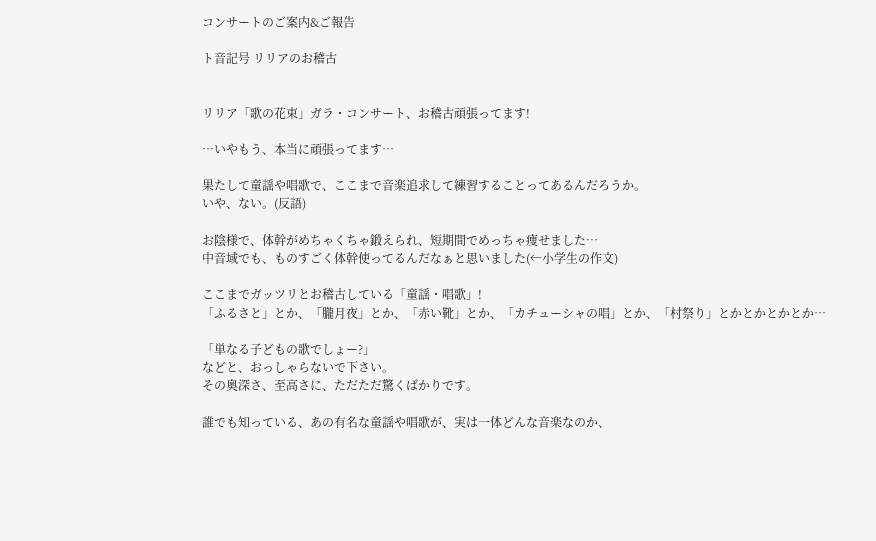コンサートのご案内&ご報告

ト音記号 リリアのお稽古


リリア「歌の花束」ガラ・コンサート、お稽古頑張ってます!

…いやもう、本当に頑張ってます…

果たして童謡や唱歌で、ここまで音楽追求して練習することってあるんだろうか。
いや、ない。(反語)

お陰様で、体幹がめちゃくちゃ鍛えられ、短期間でめっちゃ痩せました…
中音域でも、ものすごく体幹使ってるんだなぁと思いました(←小学生の作文)

ここまでガッツリとお稽古している「童謡・唱歌」!
「ふるさと」とか、「朧月夜」とか、「赤い靴」とか、「カチューシャの唱」とか、「村祭り」とかとかとかとか…

「単なる子どもの歌でしょー?」
などと、おっしゃらないで下さい。
その奥深さ、至高さに、ただただ驚くばかりです。

誰でも知っている、あの有名な童謡や唱歌が、実は一体どんな音楽なのか、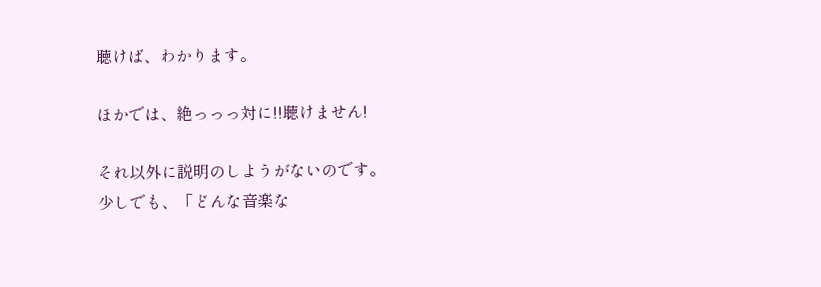聴けば、わかります。

ほかでは、絶っっっ対に!!聴けません!

それ以外に説明のしようがないのです。
少しでも、「どんな音楽な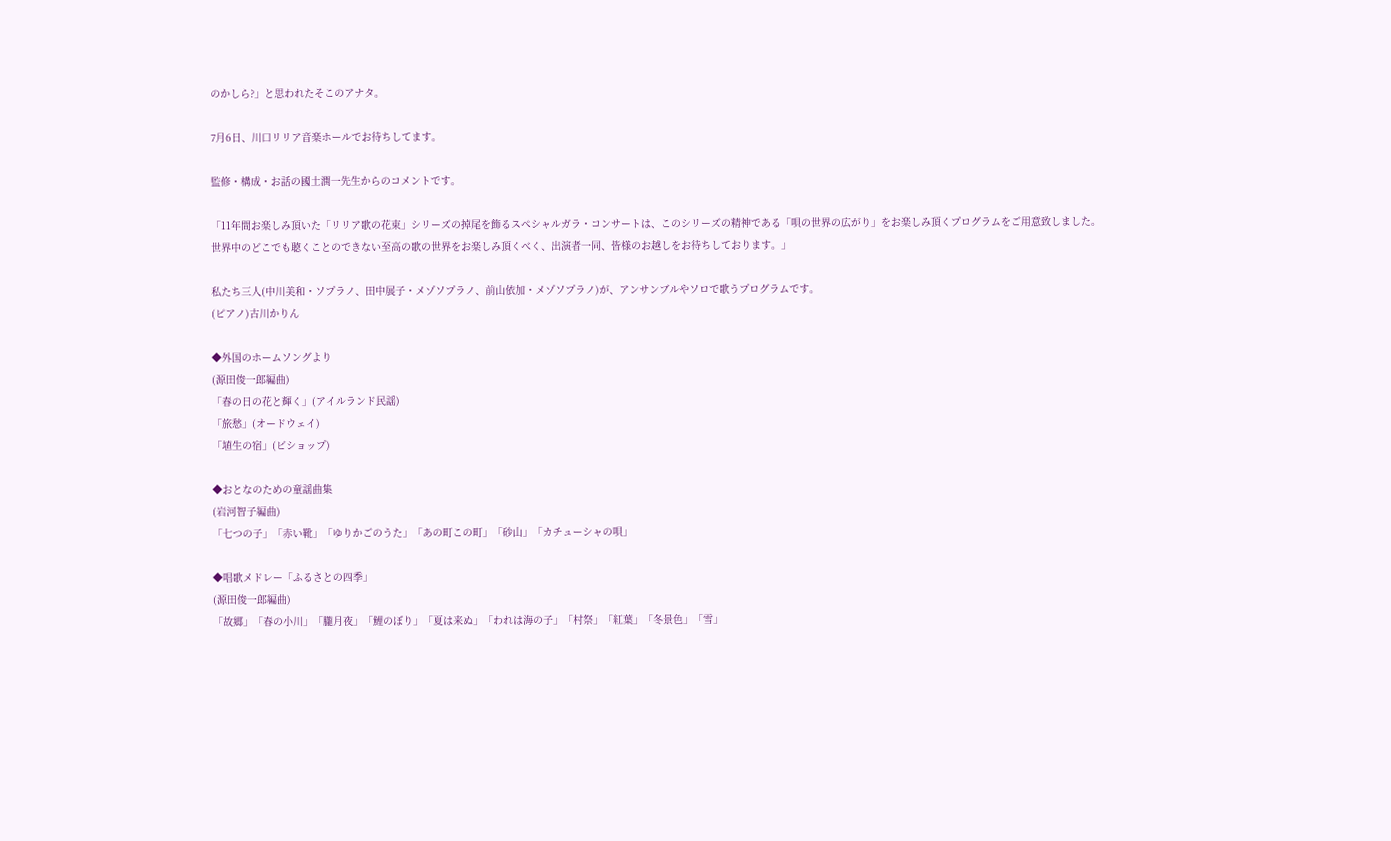のかしら?」と思われたそこのアナタ。

7月6日、川口リリア音楽ホールでお待ちしてます。

監修・構成・お話の國土潤一先生からのコメントです。

「11年間お楽しみ頂いた「リリア歌の花束」シリーズの掉尾を飾るスペシャルガラ・コンサートは、このシリーズの精神である「唄の世界の広がり」をお楽しみ頂くプログラムをご用意致しました。
世界中のどこでも聴くことのできない至高の歌の世界をお楽しみ頂くべく、出演者一同、皆様のお越しをお待ちしております。」

私たち三人(中川美和・ソプラノ、田中展子・メゾソプラノ、前山依加・メゾソプラノ)が、アンサンブルやソロで歌うプログラムです。
(ピアノ)古川かりん

◆外国のホームソングより
(源田俊一郎編曲)
「春の日の花と輝く」(アイルランド民謡)
「旅愁」(オードウェイ)
「埴生の宿」(ビショップ)

◆おとなのための童謡曲集
(岩河智子編曲)
「七つの子」「赤い靴」「ゆりかごのうた」「あの町この町」「砂山」「カチューシャの唄」

◆唱歌メドレー「ふるさとの四季」
(源田俊一郎編曲)
「故郷」「春の小川」「朧月夜」「鯉のぼり」「夏は来ぬ」「われは海の子」「村祭」「紅葉」「冬景色」「雪」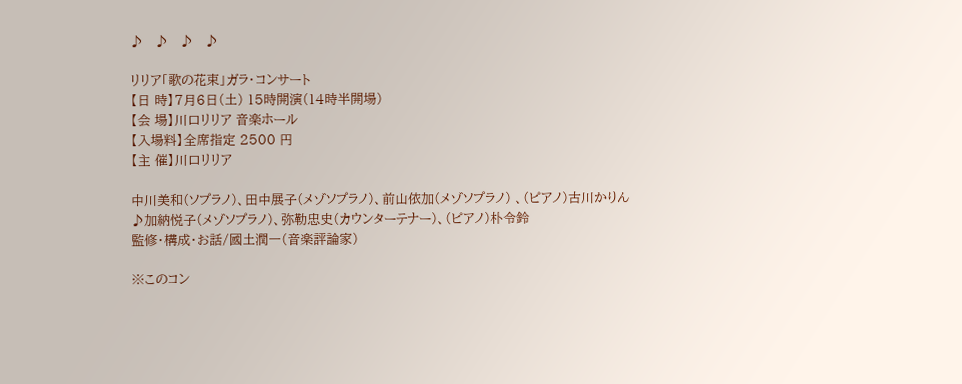♪   ♪   ♪   ♪

リリア「歌の花束」ガラ・コンサート
【日 時】7月6日(土) 15時開演(14時半開場)
【会 場】川口リリア 音楽ホール
【入場料】全席指定 2500 円
【主 催】川口リリア

中川美和(ソプラノ)、田中展子(メゾソプラノ)、前山依加(メゾソプラノ) 、(ピアノ)古川かりん
♪加納悦子(メゾソプラノ)、弥勒忠史(カウンターテナー)、(ピアノ)朴令鈴
監修・構成・お話/國土潤一(音楽評論家)

※このコン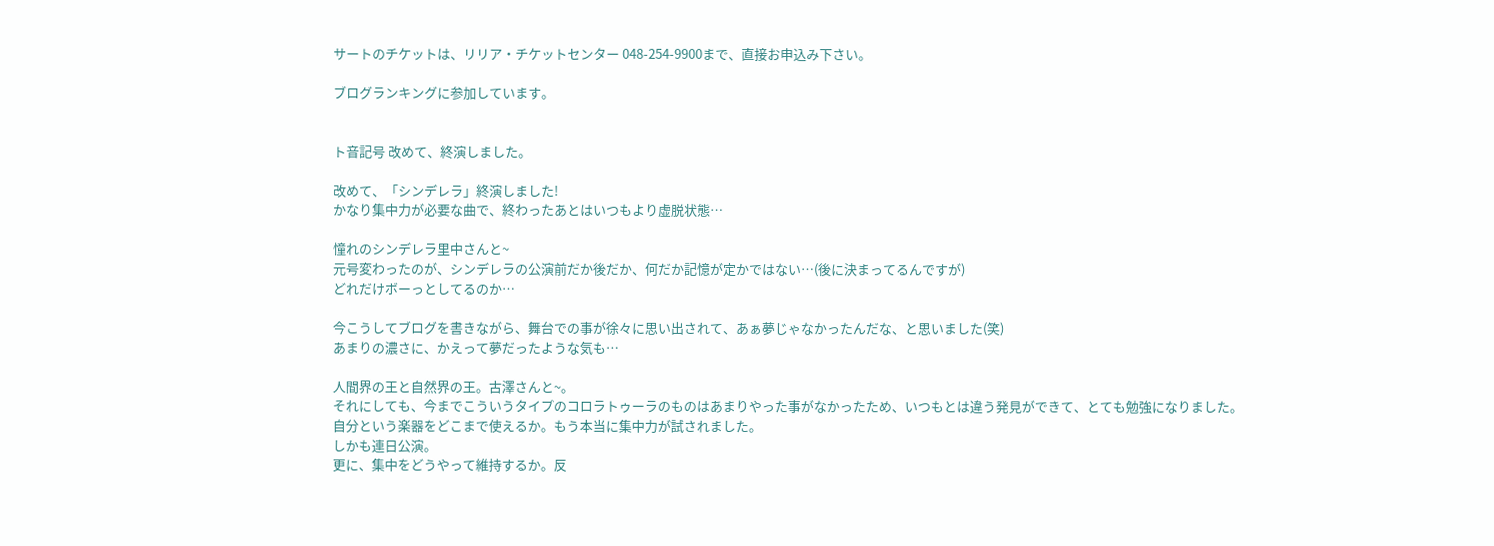サートのチケットは、リリア・チケットセンター 048-254-9900まで、直接お申込み下さい。

ブログランキングに参加しています。


ト音記号 改めて、終演しました。

改めて、「シンデレラ」終演しました!
かなり集中力が必要な曲で、終わったあとはいつもより虚脱状態…

憧れのシンデレラ里中さんと~
元号変わったのが、シンデレラの公演前だか後だか、何だか記憶が定かではない…(後に決まってるんですが)
どれだけボーっとしてるのか…

今こうしてブログを書きながら、舞台での事が徐々に思い出されて、あぁ夢じゃなかったんだな、と思いました(笑)
あまりの濃さに、かえって夢だったような気も…

人間界の王と自然界の王。古澤さんと~。
それにしても、今までこういうタイプのコロラトゥーラのものはあまりやった事がなかったため、いつもとは違う発見ができて、とても勉強になりました。
自分という楽器をどこまで使えるか。もう本当に集中力が試されました。
しかも連日公演。
更に、集中をどうやって維持するか。反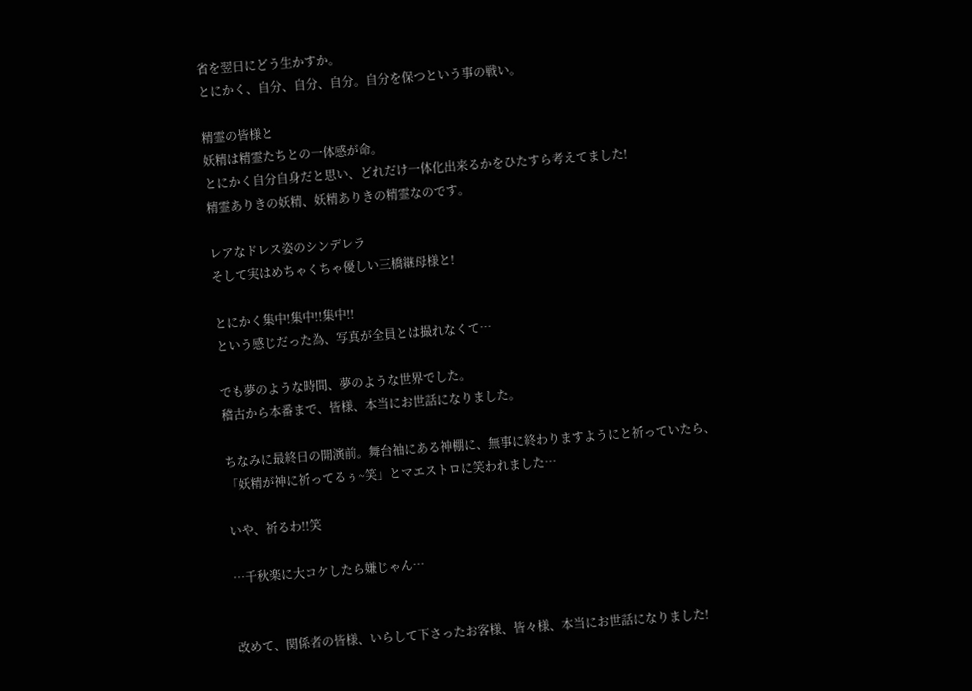省を翌日にどう生かすか。
とにかく、自分、自分、自分。自分を保つという事の戦い。

精霊の皆様と
妖精は精霊たちとの一体感が命。
とにかく自分自身だと思い、どれだけ一体化出来るかをひたすら考えてました!
精霊ありきの妖精、妖精ありきの精霊なのです。

レアなドレス姿のシンデレラ
そして実はめちゃくちゃ優しい三橋継母様と!

とにかく集中!集中!!集中!!
という感じだった為、写真が全員とは撮れなくて…

でも夢のような時間、夢のような世界でした。
稽古から本番まで、皆様、本当にお世話になりました。

ちなみに最終日の開演前。舞台袖にある神棚に、無事に終わりますようにと祈っていたら、
「妖精が神に祈ってるぅ~笑」とマエストロに笑われました…

いや、祈るわ!!笑

…千秋楽に大コケしたら嫌じゃん…


改めて、関係者の皆様、いらして下さったお客様、皆々様、本当にお世話になりました!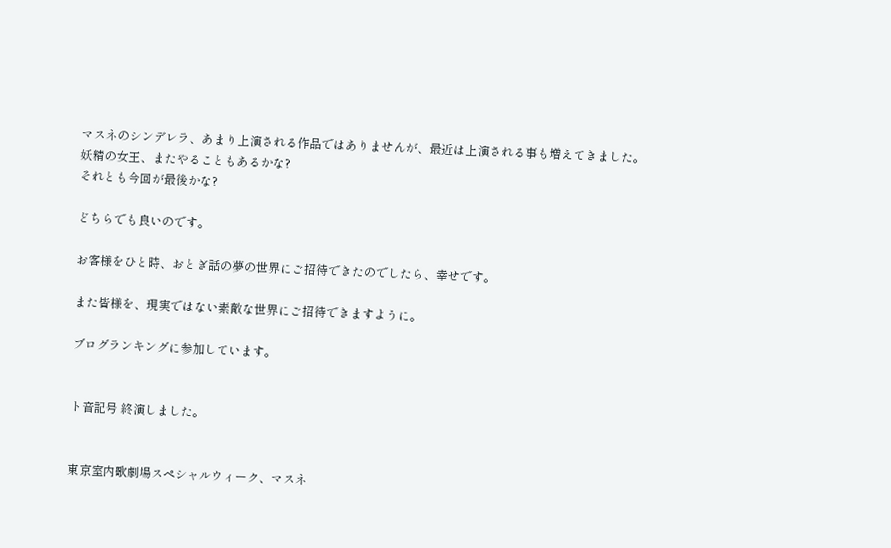マスネのシンデレラ、あまり上演される作品ではありませんが、最近は上演される事も増えてきました。
妖精の女王、またやることもあるかな?
それとも今回が最後かな?

どちらでも良いのです。

お客様をひと時、おとぎ話の夢の世界にご招待できたのでしたら、幸せです。

また皆様を、現実ではない素敵な世界にご招待できますように。

ブログランキングに参加しています。


ト音記号 終演しました。


東京室内歌劇場スペシャルウィーク、マスネ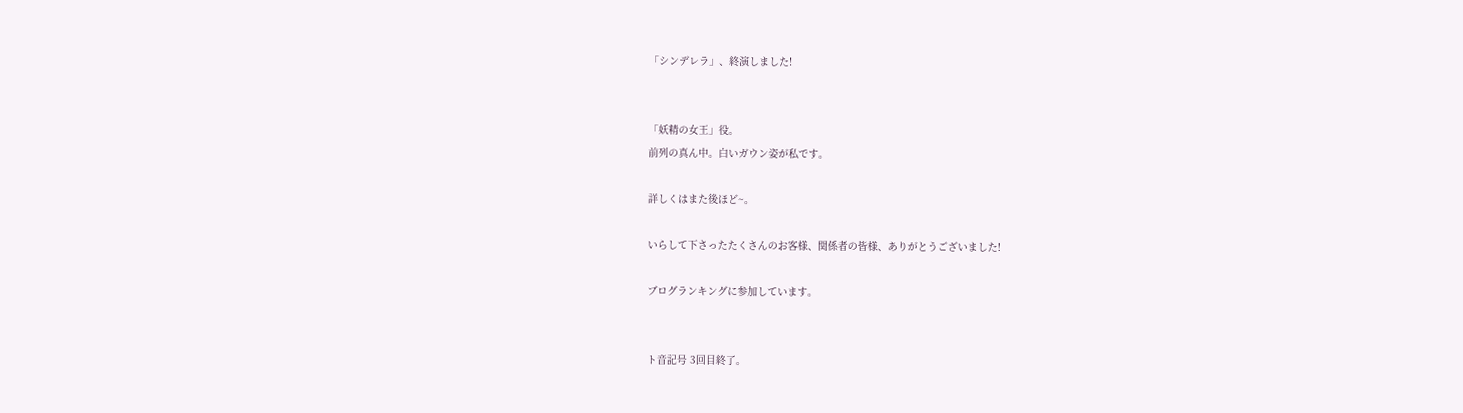「シンデレラ」、終演しました!


「妖精の女王」役。
前列の真ん中。白いガウン姿が私です。

詳しくはまた後ほど~。

いらして下さったたくさんのお客様、関係者の皆様、ありがとうございました!

ブログランキングに参加しています。


ト音記号 3回目終了。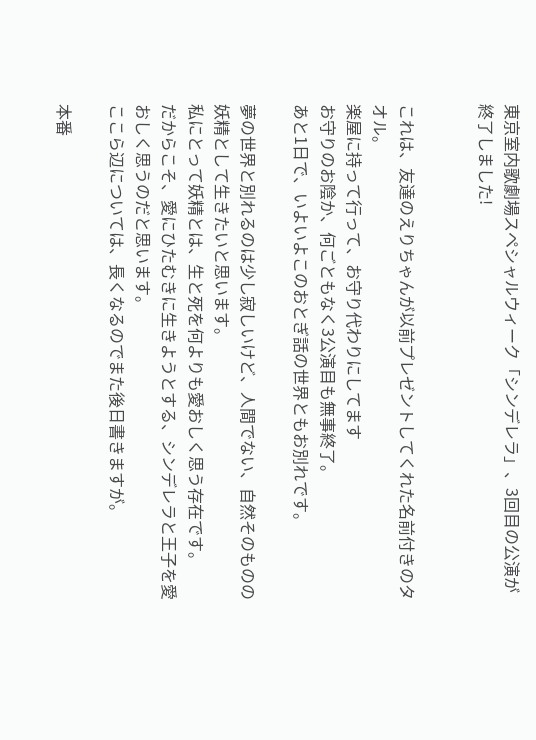東京室内歌劇場スペシャルウィーク「シンデレラ」、3回目の公演が終了しました!


これは、友達のえりちゃんが以前プレゼントしてくれた名前付きのタオル。
楽屋に持って行って、お守り代わりにしてます
お守りのお陰か、何ごともなく3公演目も無事終了。
あと1日で、いよいよこのおとぎ話の世界ともお別れです。

夢の世界と別れるのは少し寂しいけど、人間でない、自然そのものの妖精として生きたいと思います。
私にとって妖精とは、生と死を何よりも愛おしく思う存在です。
だからこそ、愛にひたむきに生きようとする、シンデレラと王子を愛おしく思うのだと思います。
ここら辺については、長くなるのでまた後日書きますが。

本番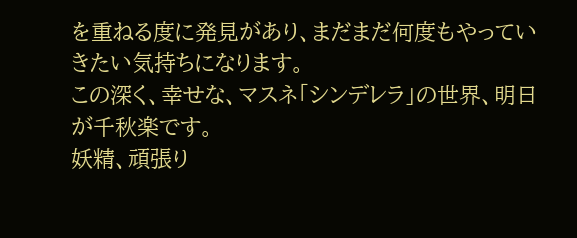を重ねる度に発見があり、まだまだ何度もやっていきたい気持ちになります。
この深く、幸せな、マスネ「シンデレラ」の世界、明日が千秋楽です。
妖精、頑張り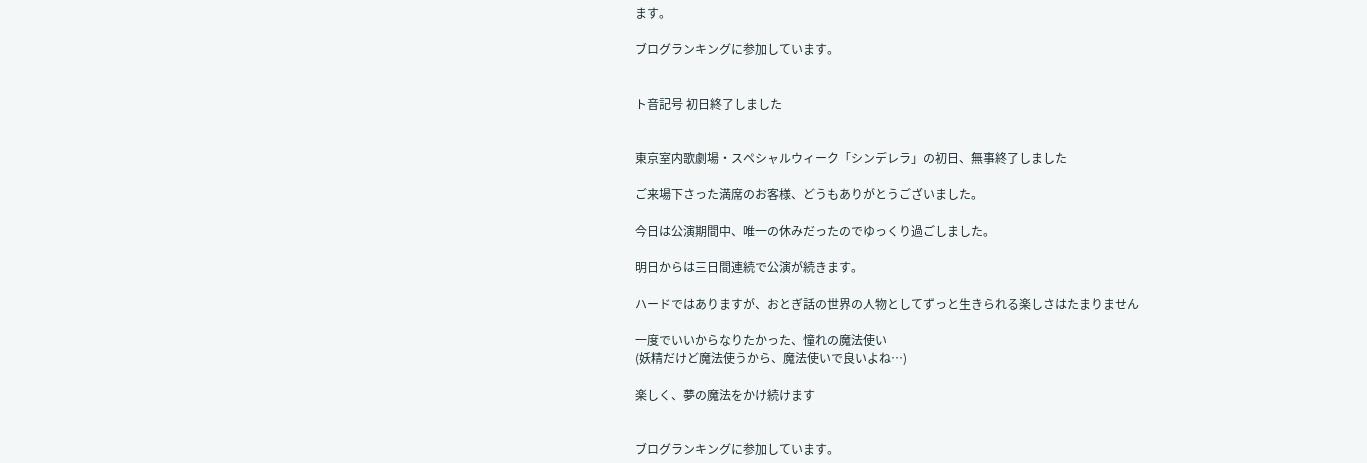ます。

ブログランキングに参加しています。


ト音記号 初日終了しました


東京室内歌劇場・スペシャルウィーク「シンデレラ」の初日、無事終了しました

ご来場下さった満席のお客様、どうもありがとうございました。

今日は公演期間中、唯一の休みだったのでゆっくり過ごしました。

明日からは三日間連続で公演が続きます。

ハードではありますが、おとぎ話の世界の人物としてずっと生きられる楽しさはたまりません

一度でいいからなりたかった、憧れの魔法使い
(妖精だけど魔法使うから、魔法使いで良いよね…)

楽しく、夢の魔法をかけ続けます


ブログランキングに参加しています。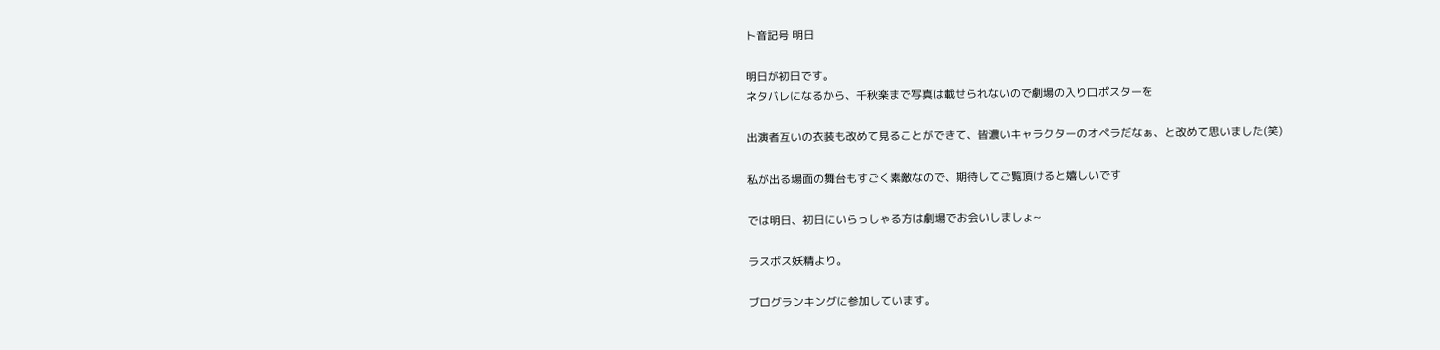ト音記号 明日

明日が初日です。
ネタバレになるから、千秋楽まで写真は載せられないので劇場の入り口ポスターを

出演者互いの衣装も改めて見ることができて、皆濃いキャラクターのオペラだなぁ、と改めて思いました(笑)

私が出る場面の舞台もすごく素敵なので、期待してご覧頂けると嬉しいです

では明日、初日にいらっしゃる方は劇場でお会いしましょ~

ラスボス妖精より。

ブログランキングに参加しています。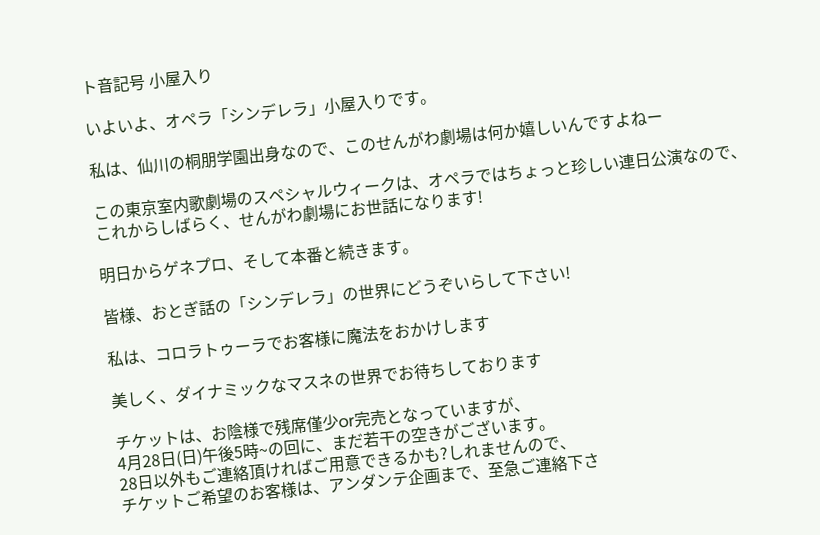ト音記号 小屋入り

いよいよ、オペラ「シンデレラ」小屋入りです。

私は、仙川の桐朋学園出身なので、このせんがわ劇場は何か嬉しいんですよねー

この東京室内歌劇場のスペシャルウィークは、オペラではちょっと珍しい連日公演なので、これからしばらく、せんがわ劇場にお世話になります!

明日からゲネプロ、そして本番と続きます。

皆様、おとぎ話の「シンデレラ」の世界にどうぞいらして下さい!

私は、コロラトゥーラでお客様に魔法をおかけします

美しく、ダイナミックなマスネの世界でお待ちしております

チケットは、お陰様で残席僅少or完売となっていますが、
4月28日(日)午後5時~の回に、まだ若干の空きがございます。
28日以外もご連絡頂ければご用意できるかも?しれませんので、
チケットご希望のお客様は、アンダンテ企画まで、至急ご連絡下さ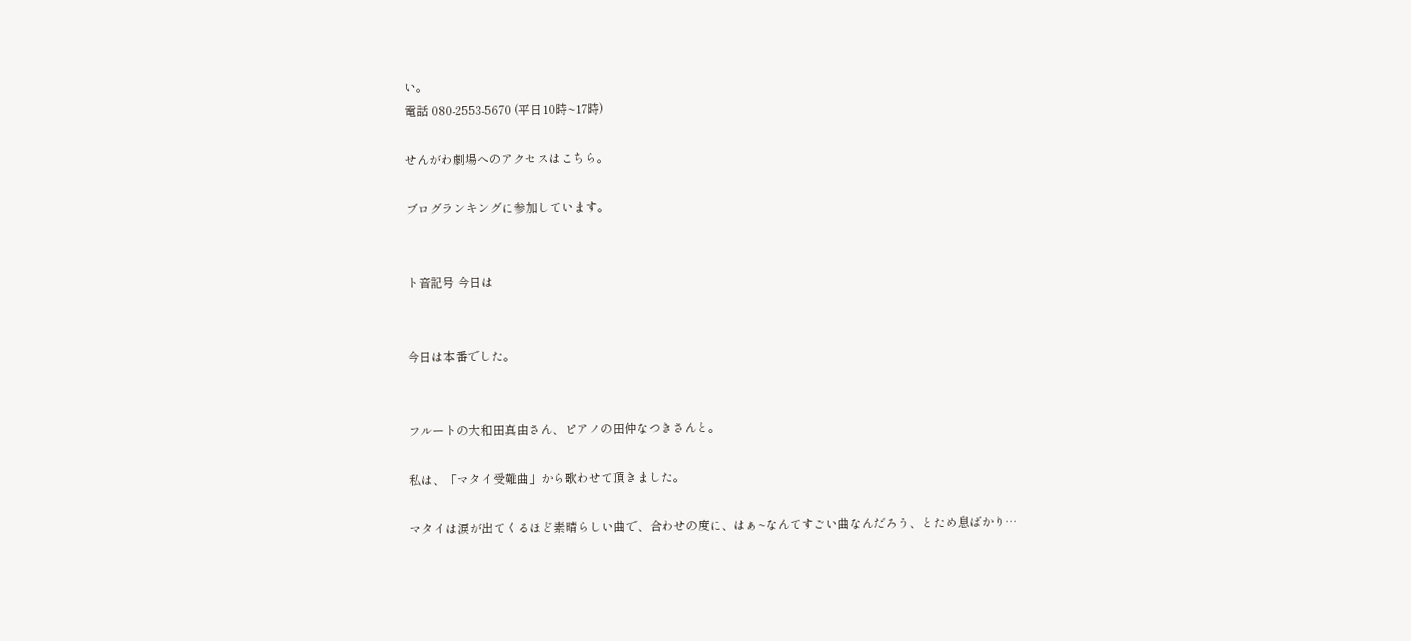い。
電話 080-2553-5670 (平日10時~17時)

せんがわ劇場へのアクセスはこちら。

ブログランキングに参加しています。


ト音記号 今日は


今日は本番でした。


フルートの大和田真由さん、ピアノの田仲なつきさんと。

私は、「マタイ受難曲」から歌わせて頂きました。

マタイは涙が出てくるほど素晴らしい曲で、合わせの度に、はぁ~なんてすごい曲なんだろう、とため息ばかり…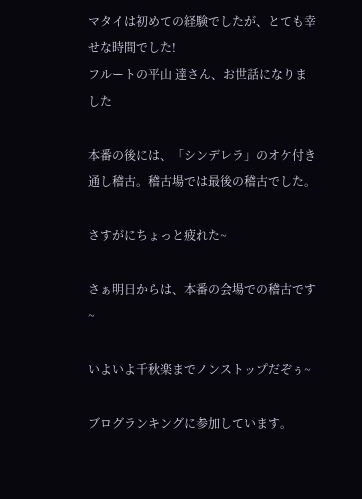マタイは初めての経験でしたが、とても幸せな時間でした!
フルートの平山 達さん、お世話になりました

本番の後には、「シンデレラ」のオケ付き通し稽古。稽古場では最後の稽古でした。

さすがにちょっと疲れた~

さぁ明日からは、本番の会場での稽古です~

いよいよ千秋楽までノンストップだぞぅ~

ブログランキングに参加しています。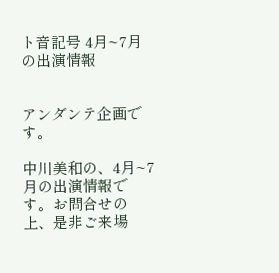ト音記号 4月~7月の出演情報


アンダンテ企画です。

中川美和の、4月~7月の出演情報です。お問合せの上、是非ご来場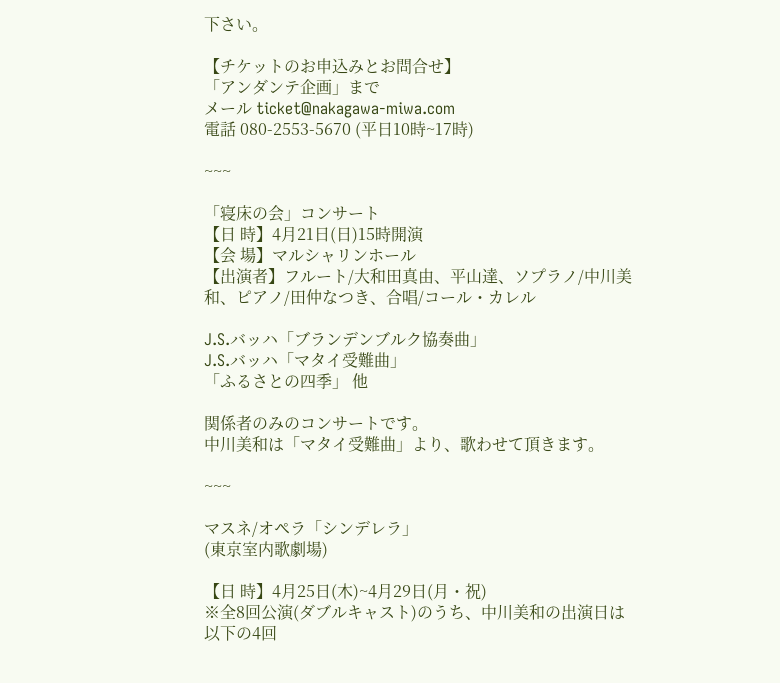下さい。

【チケットのお申込みとお問合せ】
「アンダンテ企画」まで
メール ticket@nakagawa-miwa.com
電話 080-2553-5670 (平日10時~17時)

~~~

「寝床の会」コンサート
【日 時】4月21日(日)15時開演
【会 場】マルシャリンホール
【出演者】フルート/大和田真由、平山達、ソプラノ/中川美和、ピアノ/田仲なつき、合唱/コール・カレル

J.S.バッハ「ブランデンブルク協奏曲」
J.S.バッハ「マタイ受難曲」
「ふるさとの四季」 他

関係者のみのコンサートです。
中川美和は「マタイ受難曲」より、歌わせて頂きます。

~~~

マスネ/オペラ「シンデレラ」
(東京室内歌劇場)

【日 時】4月25日(木)~4月29日(月・祝)
※全8回公演(ダブルキャスト)のうち、中川美和の出演日は以下の4回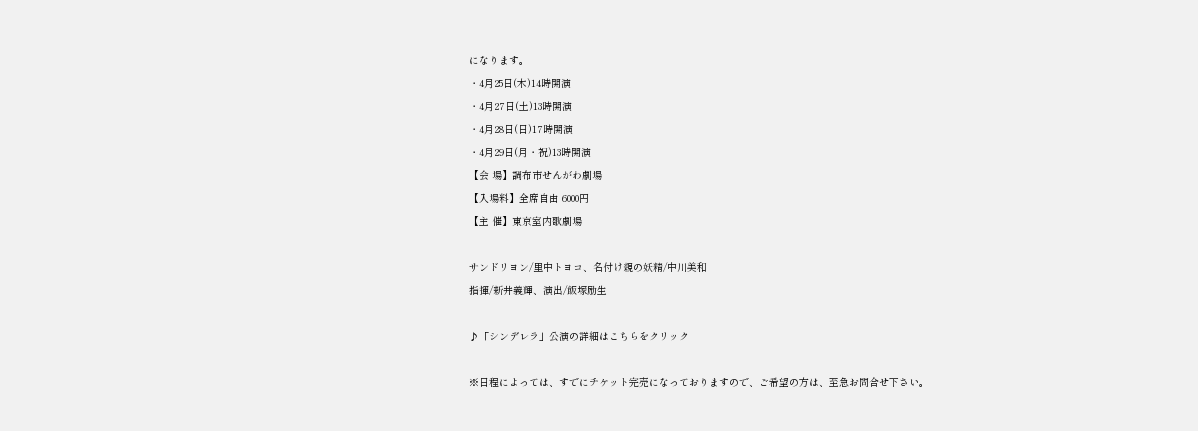になります。
・4月25日(木)14時開演
・4月27日(土)13時開演
・4月28日(日)17時開演
・4月29日(月・祝)13時開演
【会 場】調布市せんがわ劇場
【入場料】全席自由 6000円
【主 催】東京室内歌劇場

サンドリヨン/里中トヨコ、名付け親の妖精/中川美和
指揮/新井義輝、演出/飯塚励生

♪「シンデレラ」公演の詳細はこちらをクリック

※日程によっては、すでにチケット完売になっておりますので、ご希望の方は、至急お問合せ下さい。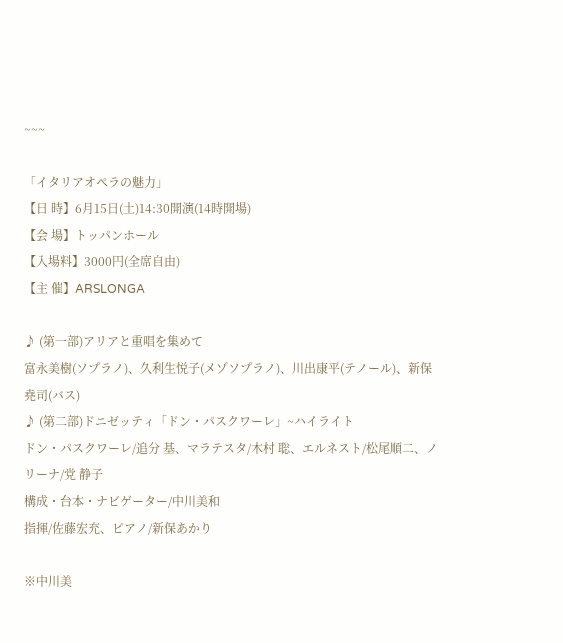~~~

「イタリアオペラの魅力」
【日 時】6月15日(土)14:30開演(14時開場)
【会 場】トッパンホール
【入場料】3000円(全席自由)
【主 催】ARSLONGA

♪ (第一部)アリアと重唱を集めて
富永美樹(ソプラノ)、久利生悦子(メゾソプラノ)、川出康平(テノール)、新保堯司(バス)
♪ (第二部)ドニゼッティ「ドン・パスクワーレ」~ハイライト
ドン・パスクワーレ/追分 基、マラテスタ/木村 聡、エルネスト/松尾順二、ノリーナ/党 静子
構成・台本・ナビゲーター/中川美和
指揮/佐藤宏充、ピアノ/新保あかり

※中川美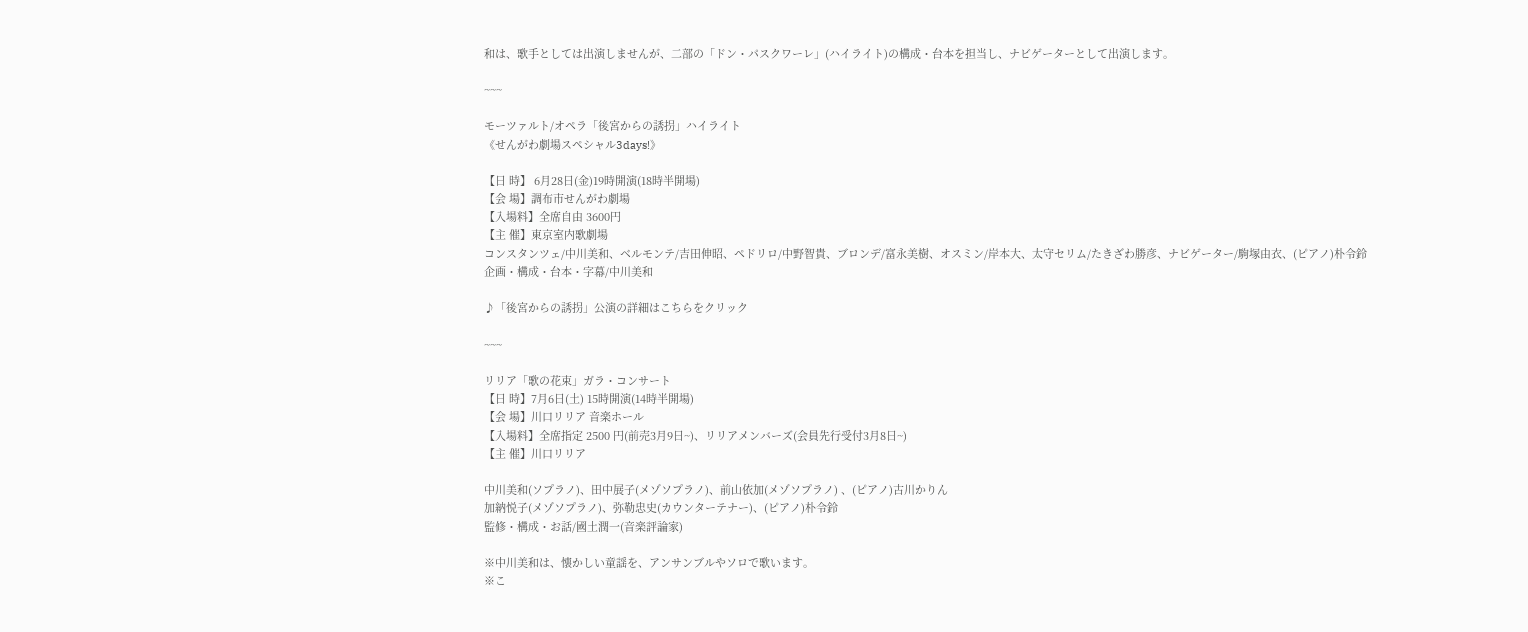和は、歌手としては出演しませんが、二部の「ドン・パスクワーレ」(ハイライト)の構成・台本を担当し、ナビゲーターとして出演します。

~~~

モーツァルト/オペラ「後宮からの誘拐」ハイライト
《せんがわ劇場スペシャル3days!》

【日 時】 6月28日(金)19時開演(18時半開場)
【会 場】調布市せんがわ劇場
【入場料】全席自由 3600円
【主 催】東京室内歌劇場
コンスタンツェ/中川美和、ベルモンテ/吉田伸昭、ペドリロ/中野智貴、ブロンデ/富永美樹、オスミン/岸本大、太守セリム/たきざわ勝彦、ナビゲーター/駒塚由衣、(ピアノ)朴令鈴
企画・構成・台本・字幕/中川美和

♪「後宮からの誘拐」公演の詳細はこちらをクリック

~~~

リリア「歌の花束」ガラ・コンサート
【日 時】7月6日(土) 15時開演(14時半開場)
【会 場】川口リリア 音楽ホール
【入場料】全席指定 2500 円(前売3月9日~)、リリアメンバーズ(会員先行受付3月8日~)
【主 催】川口リリア

中川美和(ソプラノ)、田中展子(メゾソプラノ)、前山依加(メゾソプラノ) 、(ピアノ)古川かりん
加納悦子(メゾソプラノ)、弥勒忠史(カウンターテナー)、(ピアノ)朴令鈴
監修・構成・お話/國土潤一(音楽評論家)

※中川美和は、懐かしい童謡を、アンサンブルやソロで歌います。
※こ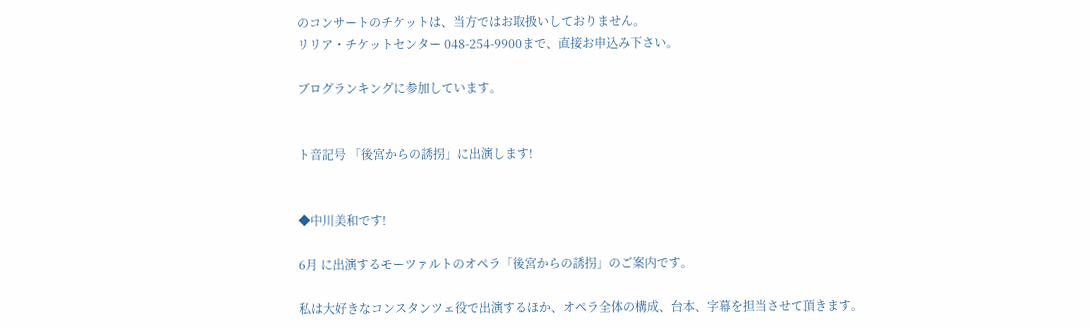のコンサートのチケットは、当方ではお取扱いしておりません。
リリア・チケットセンター 048-254-9900まで、直接お申込み下さい。

ブログランキングに参加しています。


ト音記号 「後宮からの誘拐」に出演します!


◆中川美和です!

6月 に出演するモーツァルトのオペラ「後宮からの誘拐」のご案内です。

私は大好きなコンスタンツェ役で出演するほか、オペラ全体の構成、台本、字幕を担当させて頂きます。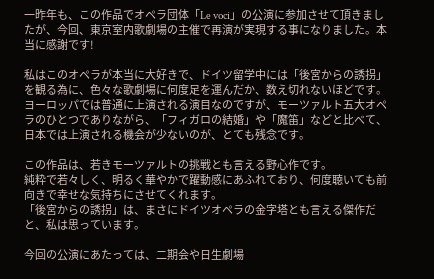一昨年も、この作品でオペラ団体「Le voci」の公演に参加させて頂きましたが、今回、東京室内歌劇場の主催で再演が実現する事になりました。本当に感謝です!

私はこのオペラが本当に大好きで、ドイツ留学中には「後宮からの誘拐」を観る為に、色々な歌劇場に何度足を運んだか、数え切れないほどです。
ヨーロッパでは普通に上演される演目なのですが、モーツァルト五大オペラのひとつでありながら、「フィガロの結婚」や「魔笛」などと比べて、日本では上演される機会が少ないのが、とても残念です。

この作品は、若きモーツァルトの挑戦とも言える野心作です。
純粋で若々しく、明るく華やかで躍動感にあふれており、何度聴いても前向きで幸せな気持ちにさせてくれます。
「後宮からの誘拐」は、まさにドイツオペラの金字塔とも言える傑作だと、私は思っています。

今回の公演にあたっては、二期会や日生劇場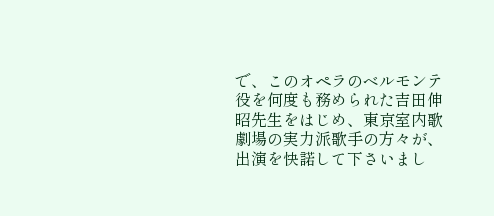で、このオペラのベルモンテ役を何度も務められた吉田伸昭先生をはじめ、東京室内歌劇場の実力派歌手の方々が、出演を快諾して下さいまし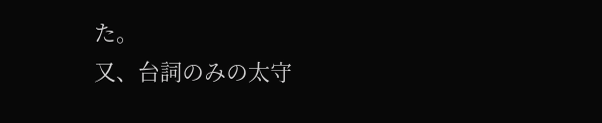た。
又、台詞のみの太守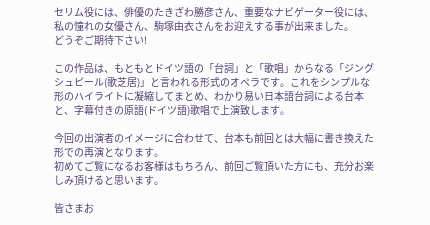セリム役には、俳優のたきざわ勝彦さん、重要なナビゲーター役には、私の憧れの女優さん、駒塚由衣さんをお迎えする事が出来ました。
どうぞご期待下さい!

この作品は、もともとドイツ語の「台詞」と「歌唱」からなる「ジングシュピール(歌芝居)」と言われる形式のオペラです。これをシンプルな形のハイライトに凝縮してまとめ、わかり易い日本語台詞による台本と、字幕付きの原語(ドイツ語)歌唱で上演致します。

今回の出演者のイメージに合わせて、台本も前回とは大幅に書き換えた形での再演となります。
初めてご覧になるお客様はもちろん、前回ご覧頂いた方にも、充分お楽しみ頂けると思います。

皆さまお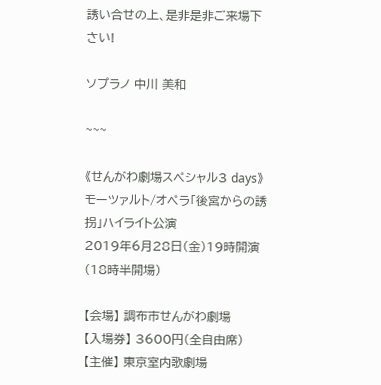誘い合せの上、是非是非ご来場下さい!

ソプラノ 中川 美和

~~~

《せんがわ劇場スペシャル3 days》
モーツァルト/オペラ「後宮からの誘拐」ハイライト公演
2019年6月28日(金)19時開演(18時半開場)

【会場】 調布市せんがわ劇場
【入場券】 3600円(全自由席)
【主催】 東京室内歌劇場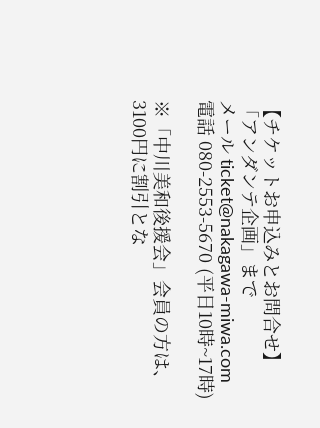【チケットお申込みとお問合せ】
「アンダンテ企画」まで
メール ticket@nakagawa-miwa.com
電話 080-2553-5670 (平日10時~17時)

※「中川美和後援会」会員の方は、3100円に割引とな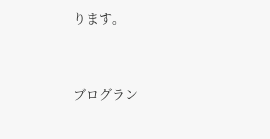ります。


ブログラン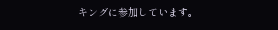キングに参加しています。